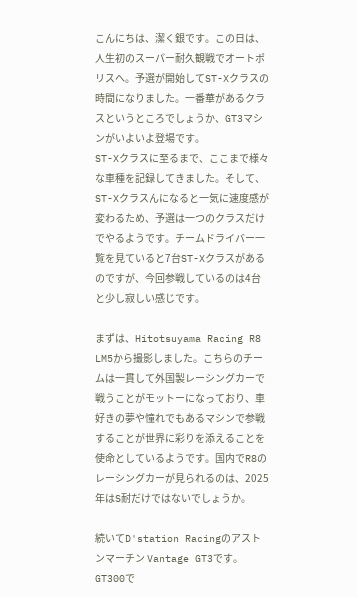こんにちは、潔く銀です。この日は、人生初のスーパー耐久観戦でオートポリスへ。予選が開始してST-Xクラスの時間になりました。一番華があるクラスというところでしょうか、GT3マシンがいよいよ登場です。
ST-Xクラスに至るまで、ここまで様々な車種を記録してきました。そして、ST-Xクラスんになると一気に速度感が変わるため、予選は一つのクラスだけでやるようです。チームドライバー一覧を見ていると7台ST-Xクラスがあるのですが、今回参戦しているのは4台と少し寂しい感じです。

まずは、Hitotsuyama Racing R8 LM5から撮影しました。こちらのチームは一貫して外国製レーシングカーで戦うことがモットーになっており、車好きの夢や憧れでもあるマシンで参戦することが世界に彩りを添えることを使命としているようです。国内でR8のレーシングカーが見られるのは、2025年はS耐だけではないでしょうか。

続いてD'station Racingのアストンマーチン Vantage GT3です。GT300で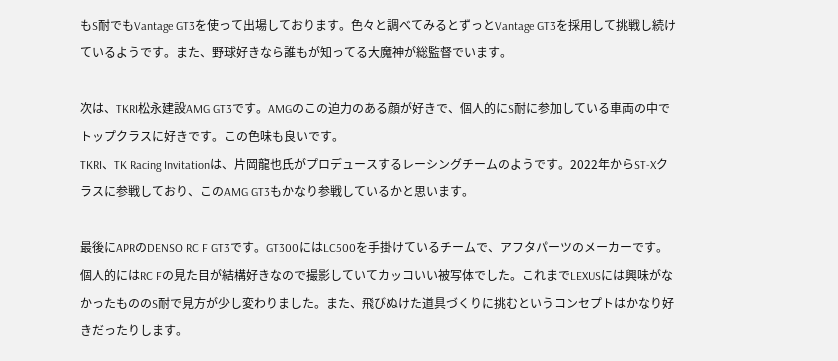もS耐でもVantage GT3を使って出場しております。色々と調べてみるとずっとVantage GT3を採用して挑戦し続けているようです。また、野球好きなら誰もが知ってる大魔神が総監督でいます。

次は、TKRI松永建設AMG GT3です。AMGのこの迫力のある顔が好きで、個人的にS耐に参加している車両の中でトップクラスに好きです。この色味も良いです。
TKRI、TK Racing Invitationは、片岡龍也氏がプロデュースするレーシングチームのようです。2022年からST-Xクラスに参戦しており、このAMG GT3もかなり参戦しているかと思います。

最後にAPRのDENSO RC F GT3です。GT300にはLC500を手掛けているチームで、アフタパーツのメーカーです。個人的にはRC Fの見た目が結構好きなので撮影していてカッコいい被写体でした。これまでLEXUSには興味がなかったもののS耐で見方が少し変わりました。また、飛びぬけた道具づくりに挑むというコンセプトはかなり好きだったりします。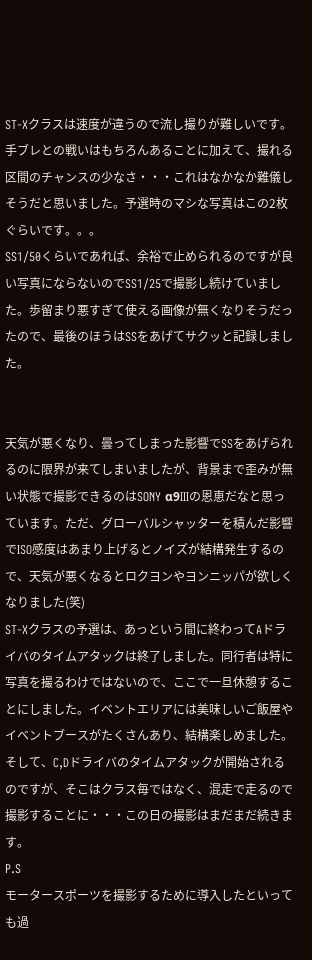ST-Xクラスは速度が違うので流し撮りが難しいです。手ブレとの戦いはもちろんあることに加えて、撮れる区間のチャンスの少なさ・・・これはなかなか難儀しそうだと思いました。予選時のマシな写真はこの2枚ぐらいです。。。
SS1/50くらいであれば、余裕で止められるのですが良い写真にならないのでSS1/25で撮影し続けていました。歩留まり悪すぎて使える画像が無くなりそうだったので、最後のほうはSSをあげてサクッと記録しました。


天気が悪くなり、曇ってしまった影響でSSをあげられるのに限界が来てしまいましたが、背景まで歪みが無い状態で撮影できるのはSONY α9IIIの恩恵だなと思っています。ただ、グローバルシャッターを積んだ影響でISO感度はあまり上げるとノイズが結構発生するので、天気が悪くなるとロクヨンやヨンニッパが欲しくなりました(笑)
ST-Xクラスの予選は、あっという間に終わってAドライバのタイムアタックは終了しました。同行者は特に写真を撮るわけではないので、ここで一旦休憩することにしました。イベントエリアには美味しいご飯屋やイベントブースがたくさんあり、結構楽しめました。そして、C,Dドライバのタイムアタックが開始されるのですが、そこはクラス毎ではなく、混走で走るので撮影することに・・・この日の撮影はまだまだ続きます。
P.S
モータースポーツを撮影するために導入したといっても過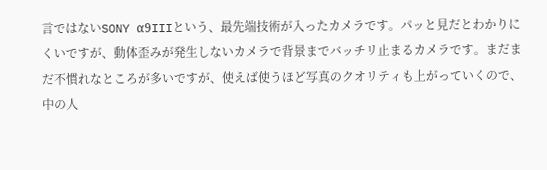言ではないSONY α9IIIという、最先端技術が入ったカメラです。パッと見だとわかりにくいですが、動体歪みが発生しないカメラで背景までバッチリ止まるカメラです。まだまだ不慣れなところが多いですが、使えば使うほど写真のクオリティも上がっていくので、中の人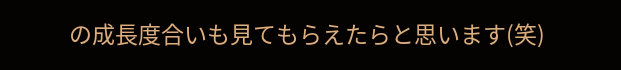の成長度合いも見てもらえたらと思います(笑)